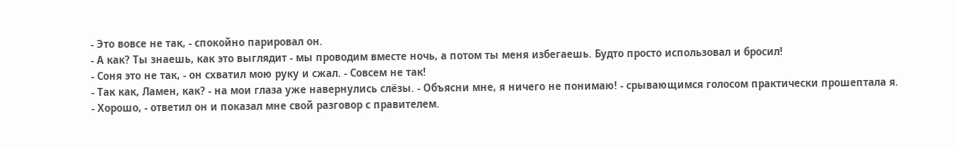- Это вовсе не так, - спокойно парировал он.
- А как? Ты знаешь, как это выглядит - мы проводим вместе ночь, а потом ты меня избегаешь. Будто просто использовал и бросил!
- Соня это не так, - он схватил мою руку и сжал. - Совсем не так!
- Так как, Ламен, как? - на мои глаза уже навернулись слёзы. - Объясни мне, я ничего не понимаю! - срывающимся голосом практически прошептала я.
- Хорошо, - ответил он и показал мне свой разговор с правителем.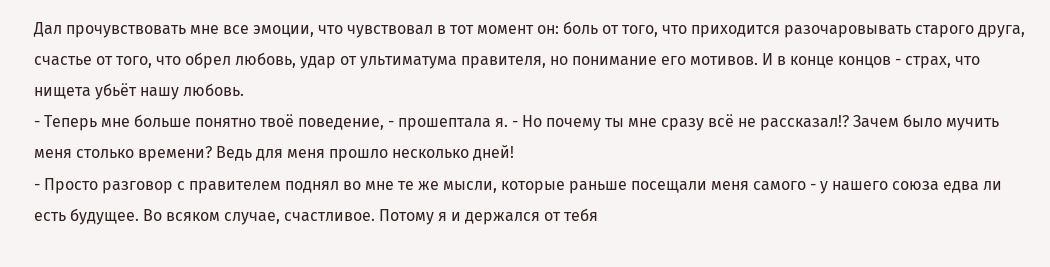Дал прочувствовать мне все эмоции, что чувствовал в тот момент он: боль от того, что приходится разочаровывать старого друга, счастье от того, что обрел любовь, удар от ультиматума правителя, но понимание его мотивов. И в конце концов - страх, что нищета убьёт нашу любовь.
- Теперь мне больше понятно твоё поведение, - прошептала я. - Но почему ты мне сразу всё не рассказал!? Зачем было мучить меня столько времени? Ведь для меня прошло несколько дней!
- Просто разговор с правителем поднял во мне те же мысли, которые раньше посещали меня самого - у нашего союза едва ли есть будущее. Во всяком случае, счастливое. Потому я и держался от тебя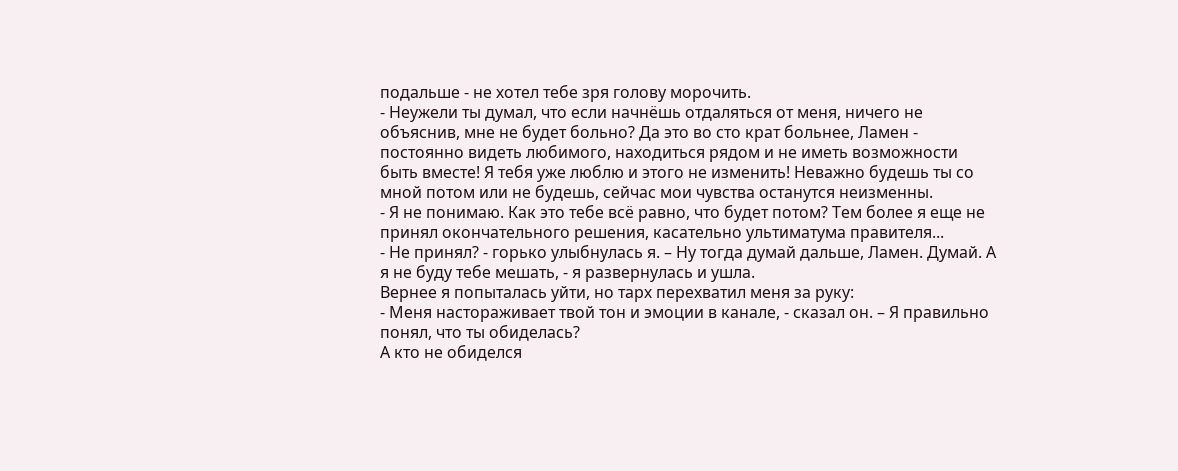подальше - не хотел тебе зря голову морочить.
- Неужели ты думал, что если начнёшь отдаляться от меня, ничего не объяснив, мне не будет больно? Да это во сто крат больнее, Ламен - постоянно видеть любимого, находиться рядом и не иметь возможности быть вместе! Я тебя уже люблю и этого не изменить! Неважно будешь ты со мной потом или не будешь, сейчас мои чувства останутся неизменны.
- Я не понимаю. Как это тебе всё равно, что будет потом? Тем более я еще не принял окончательного решения, касательно ультиматума правителя...
- Не принял? - горько улыбнулась я. – Ну тогда думай дальше, Ламен. Думай. А я не буду тебе мешать, - я развернулась и ушла.
Вернее я попыталась уйти, но тарх перехватил меня за руку:
- Меня настораживает твой тон и эмоции в канале, - сказал он. – Я правильно понял, что ты обиделась?
А кто не обиделся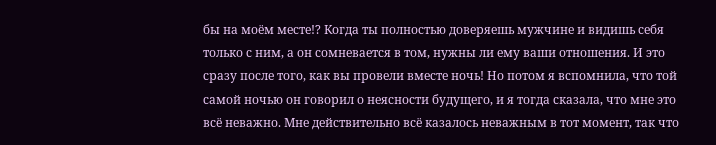бы на моём месте!? Когда ты полностью доверяешь мужчине и видишь себя только с ним, а он сомневается в том, нужны ли ему ваши отношения. И это сразу после того, как вы провели вместе ночь! Но потом я вспомнила, что той самой ночью он говорил о неясности будущего, и я тогда сказала, что мне это всё неважно. Мне действительно всё казалось неважным в тот момент, так что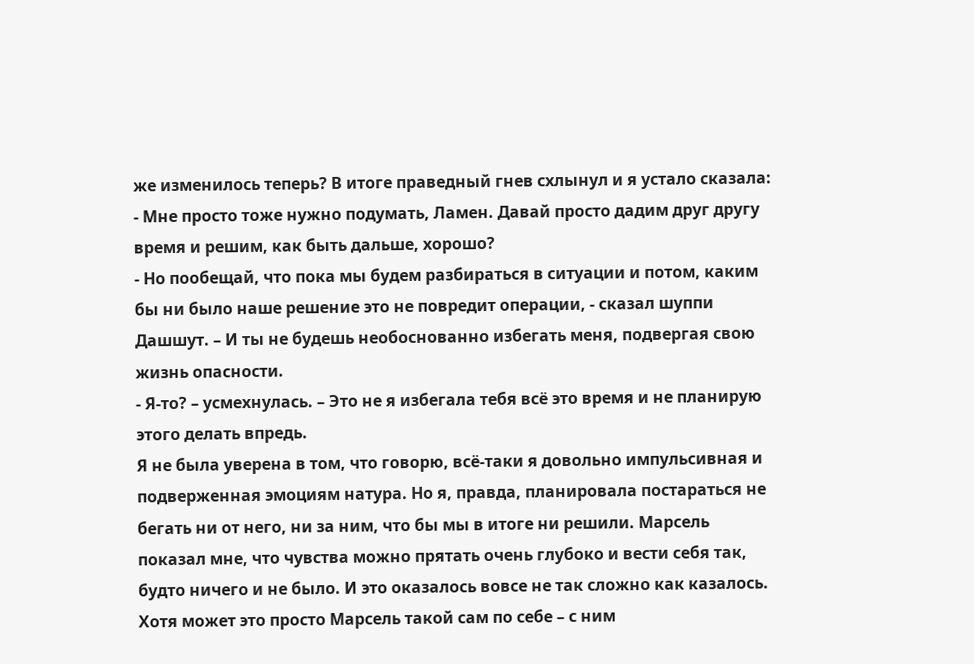же изменилось теперь? В итоге праведный гнев схлынул и я устало сказала:
- Мне просто тоже нужно подумать, Ламен. Давай просто дадим друг другу время и решим, как быть дальше, хорошо?
- Но пообещай, что пока мы будем разбираться в ситуации и потом, каким бы ни было наше решение это не повредит операции, - сказал шуппи Дашшут. – И ты не будешь необоснованно избегать меня, подвергая свою жизнь опасности.
- Я-то? – усмехнулась. – Это не я избегала тебя всё это время и не планирую этого делать впредь.
Я не была уверена в том, что говорю, всё-таки я довольно импульсивная и подверженная эмоциям натура. Но я, правда, планировала постараться не бегать ни от него, ни за ним, что бы мы в итоге ни решили. Марсель показал мне, что чувства можно прятать очень глубоко и вести себя так, будто ничего и не было. И это оказалось вовсе не так сложно как казалось. Хотя может это просто Марсель такой сам по себе – с ним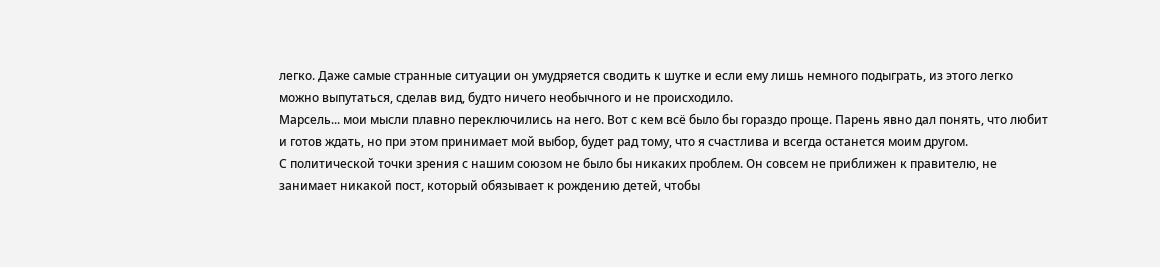легко. Даже самые странные ситуации он умудряется сводить к шутке и если ему лишь немного подыграть, из этого легко можно выпутаться, сделав вид, будто ничего необычного и не происходило.
Марсель... мои мысли плавно переключились на него. Вот с кем всё было бы гораздо проще. Парень явно дал понять, что любит и готов ждать, но при этом принимает мой выбор, будет рад тому, что я счастлива и всегда останется моим другом.
С политической точки зрения с нашим союзом не было бы никаких проблем. Он совсем не приближен к правителю, не занимает никакой пост, который обязывает к рождению детей, чтобы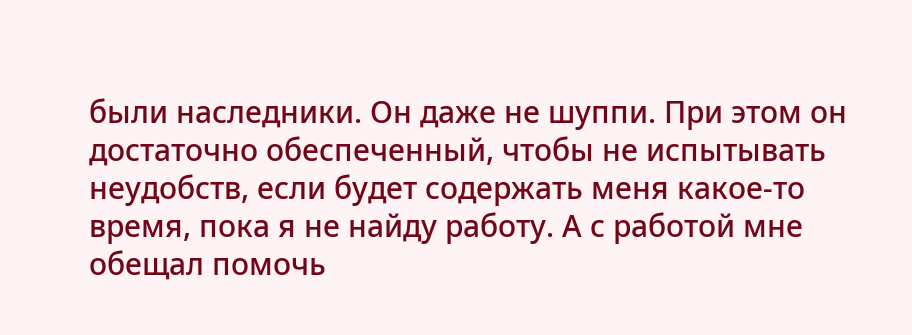были наследники. Он даже не шуппи. При этом он достаточно обеспеченный, чтобы не испытывать неудобств, если будет содержать меня какое-то время, пока я не найду работу. А с работой мне обещал помочь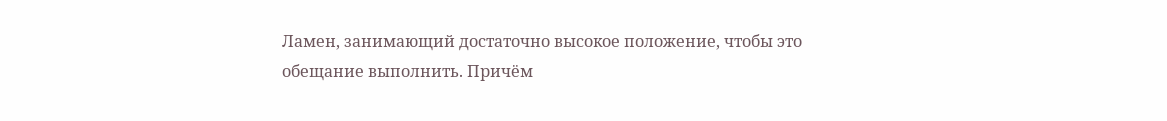Ламен, занимающий достаточно высокое положение, чтобы это обещание выполнить. Причём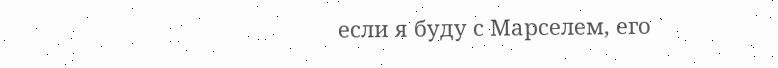если я буду с Марселем, его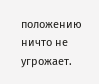положению ничто не угрожает.